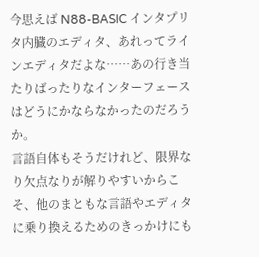今思えば N88-BASIC インタプリタ内臓のエディタ、あれってラインエディタだよな……あの行き当たりばったりなインターフェースはどうにかならなかったのだろうか。
言語自体もそうだけれど、限界なり欠点なりが解りやすいからこそ、他のまともな言語やエディタに乗り換えるためのきっかけにも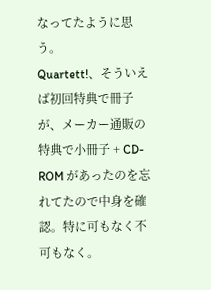なってたように思う。
Quartett!、そういえば初回特典で冊子が、メーカー通販の特典で小冊子 + CD-ROM があったのを忘れてたので中身を確認。特に可もなく不可もなく。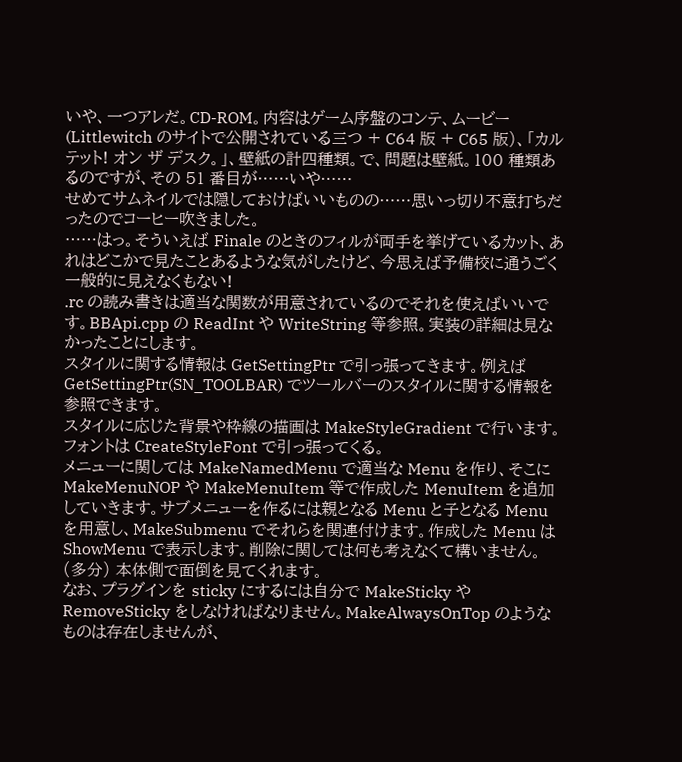いや、一つアレだ。CD-ROM。内容はゲーム序盤のコンテ、ムービー (Littlewitch のサイトで公開されている三つ + C64 版 + C65 版)、「カルテット! オン ザ デスク。」、壁紙の計四種類。で、問題は壁紙。100 種類あるのですが、その 51 番目が……いや……
せめてサムネイルでは隠しておけばいいものの……思いっ切り不意打ちだったのでコーヒー吹きました。
……はっ。そういえば Finale のときのフィルが両手を挙げているカット、あれはどこかで見たことあるような気がしたけど、今思えば予備校に通うごく一般的に見えなくもない!
.rc の読み書きは適当な関数が用意されているのでそれを使えばいいです。BBApi.cpp の ReadInt や WriteString 等参照。実装の詳細は見なかったことにします。
スタイルに関する情報は GetSettingPtr で引っ張ってきます。例えば GetSettingPtr(SN_TOOLBAR) でツールバーのスタイルに関する情報を参照できます。
スタイルに応じた背景や枠線の描画は MakeStyleGradient で行います。フォントは CreateStyleFont で引っ張ってくる。
メニューに関しては MakeNamedMenu で適当な Menu を作り、そこに MakeMenuNOP や MakeMenuItem 等で作成した MenuItem を追加していきます。サブメニューを作るには親となる Menu と子となる Menu を用意し、MakeSubmenu でそれらを関連付けます。作成した Menu は ShowMenu で表示します。削除に関しては何も考えなくて構いません。(多分) 本体側で面倒を見てくれます。
なお、プラグインを sticky にするには自分で MakeSticky や RemoveSticky をしなければなりません。MakeAlwaysOnTop のようなものは存在しませんが、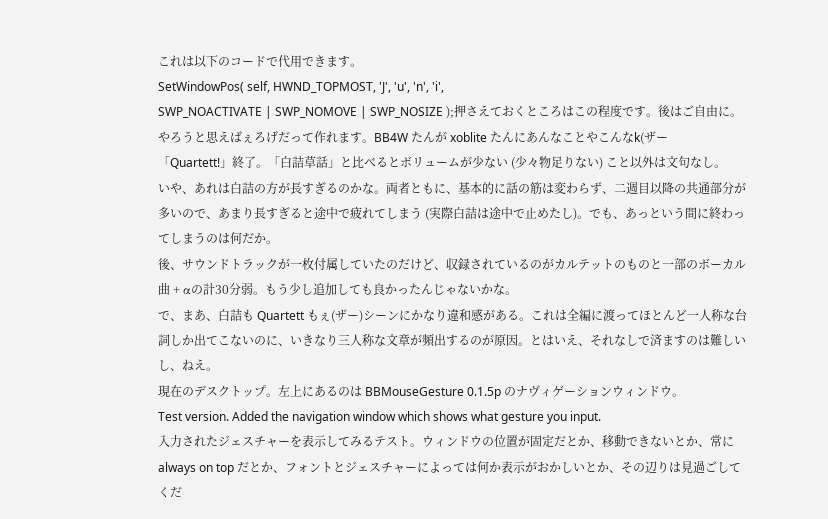これは以下のコードで代用できます。
SetWindowPos( self, HWND_TOPMOST, 'J', 'u', 'n', 'i',
SWP_NOACTIVATE | SWP_NOMOVE | SWP_NOSIZE );押さえておくところはこの程度です。後はご自由に。やろうと思えばぇろげだって作れます。BB4W たんが xoblite たんにあんなことやこんなk(ザー
「Quartett!」終了。「白詰草話」と比べるとボリュームが少ない (少々物足りない) こと以外は文句なし。
いや、あれは白詰の方が長すぎるのかな。両者ともに、基本的に話の筋は変わらず、二週目以降の共通部分が多いので、あまり長すぎると途中で疲れてしまう (実際白詰は途中で止めたし)。でも、あっという間に終わってしまうのは何だか。
後、サウンドトラックが一枚付属していたのだけど、収録されているのがカルテットのものと一部のボーカル曲 + αの計30分弱。もう少し追加しても良かったんじゃないかな。
で、まあ、白詰も Quartett もぇ(ザー)シーンにかなり違和感がある。これは全編に渡ってほとんど一人称な台詞しか出てこないのに、いきなり三人称な文章が頻出するのが原因。とはいえ、それなしで済ますのは難しいし、ねえ。
現在のデスクトップ。左上にあるのは BBMouseGesture 0.1.5p のナヴィゲーションウィンドウ。
Test version. Added the navigation window which shows what gesture you input.
入力されたジェスチャーを表示してみるテスト。ウィンドウの位置が固定だとか、移動できないとか、常に always on top だとか、フォントとジェスチャーによっては何か表示がおかしいとか、その辺りは見過ごしてくだ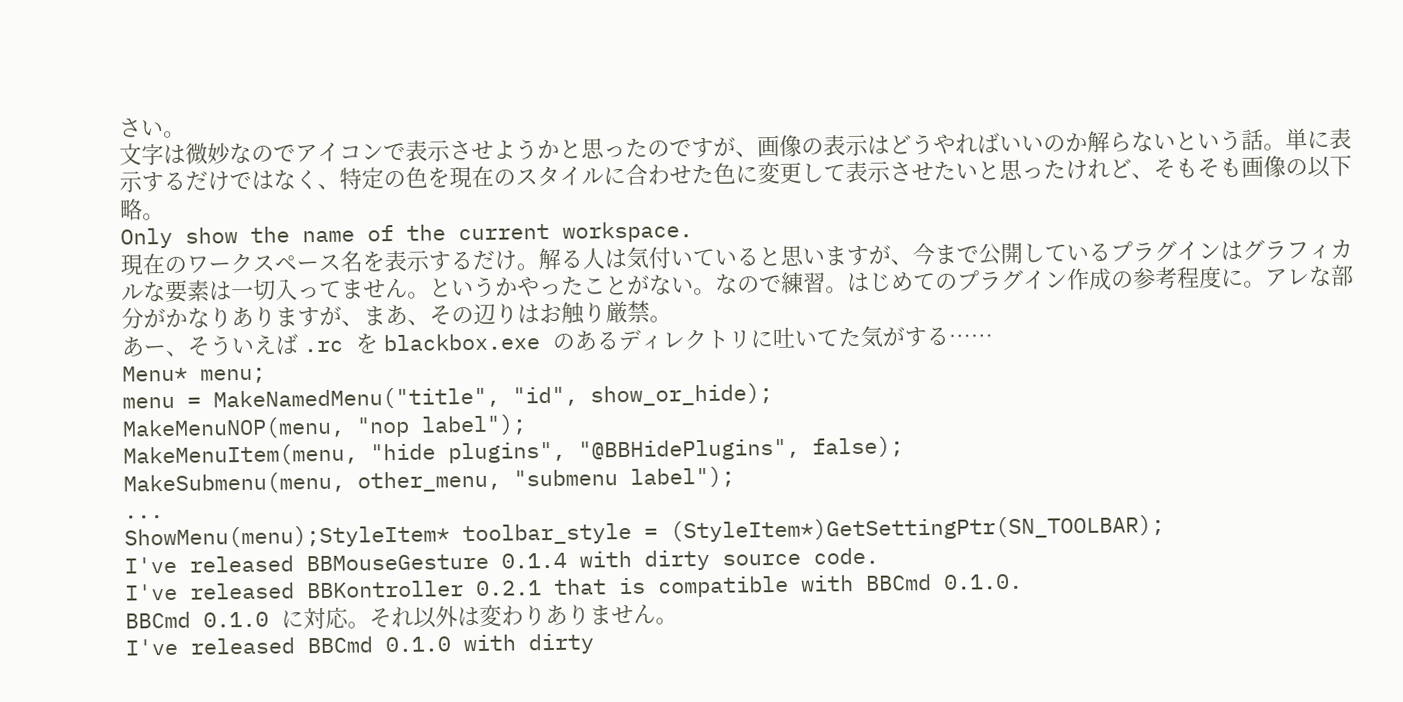さい。
文字は微妙なのでアイコンで表示させようかと思ったのですが、画像の表示はどうやればいいのか解らないという話。単に表示するだけではなく、特定の色を現在のスタイルに合わせた色に変更して表示させたいと思ったけれど、そもそも画像の以下略。
Only show the name of the current workspace.
現在のワークスペース名を表示するだけ。解る人は気付いていると思いますが、今まで公開しているプラグインはグラフィカルな要素は一切入ってません。というかやったことがない。なので練習。はじめてのプラグイン作成の参考程度に。アレな部分がかなりありますが、まあ、その辺りはお触り厳禁。
あー、そういえば .rc を blackbox.exe のあるディレクトリに吐いてた気がする……
Menu* menu;
menu = MakeNamedMenu("title", "id", show_or_hide);
MakeMenuNOP(menu, "nop label");
MakeMenuItem(menu, "hide plugins", "@BBHidePlugins", false);
MakeSubmenu(menu, other_menu, "submenu label");
...
ShowMenu(menu);StyleItem* toolbar_style = (StyleItem*)GetSettingPtr(SN_TOOLBAR);
I've released BBMouseGesture 0.1.4 with dirty source code.
I've released BBKontroller 0.2.1 that is compatible with BBCmd 0.1.0.
BBCmd 0.1.0 に対応。それ以外は変わりありません。
I've released BBCmd 0.1.0 with dirty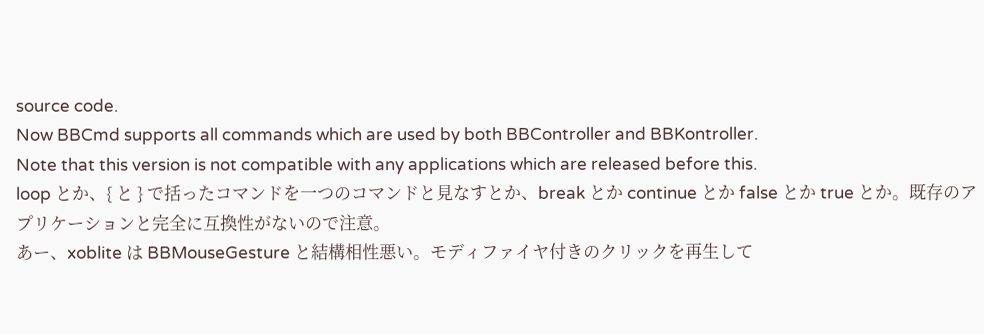source code.
Now BBCmd supports all commands which are used by both BBController and BBKontroller.
Note that this version is not compatible with any applications which are released before this.
loop とか、{ と } で括ったコマンドを一つのコマンドと見なすとか、break とか continue とか false とか true とか。既存のアプリケーションと完全に互換性がないので注意。
あー、xoblite は BBMouseGesture と結構相性悪い。モディファイヤ付きのクリックを再生して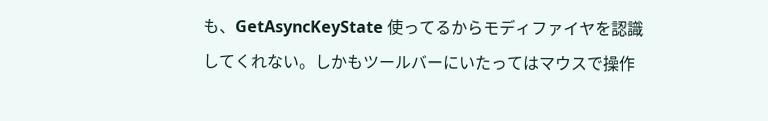も、GetAsyncKeyState 使ってるからモディファイヤを認識してくれない。しかもツールバーにいたってはマウスで操作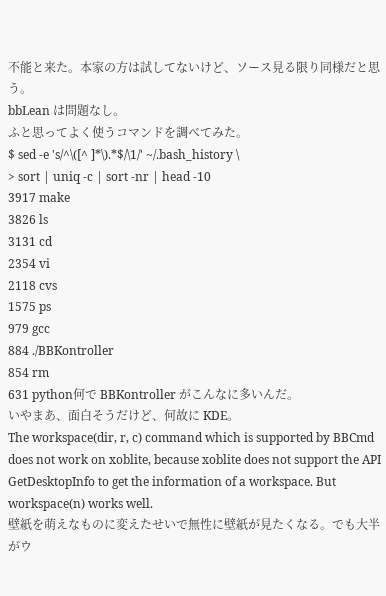不能と来た。本家の方は試してないけど、ソース見る限り同様だと思う。
bbLean は問題なし。
ふと思ってよく使うコマンドを調べてみた。
$ sed -e 's/^\([^ ]*\).*$/\1/' ~/.bash_history \
> sort | uniq -c | sort -nr | head -10
3917 make
3826 ls
3131 cd
2354 vi
2118 cvs
1575 ps
979 gcc
884 ./BBKontroller
854 rm
631 python何で BBKontroller がこんなに多いんだ。
いやまあ、面白そうだけど、何故に KDE。
The workspace(dir, r, c) command which is supported by BBCmd does not work on xoblite, because xoblite does not support the API GetDesktopInfo to get the information of a workspace. But workspace(n) works well.
壁紙を萌えなものに変えたせいで無性に壁紙が見たくなる。でも大半がウ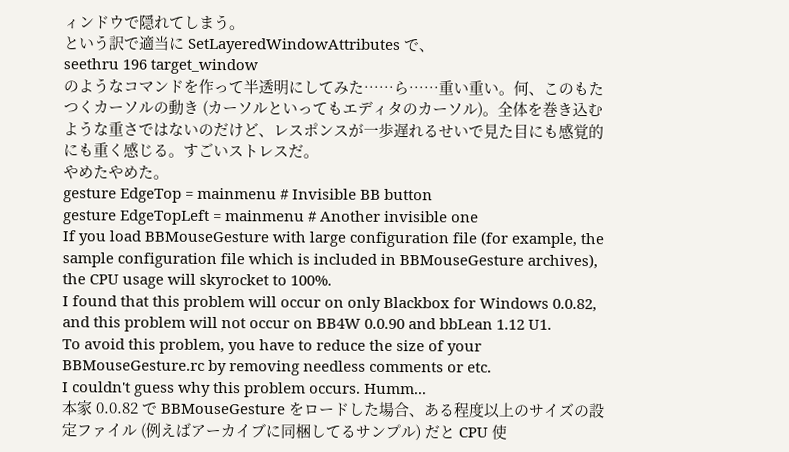ィンドウで隠れてしまう。
という訳で適当に SetLayeredWindowAttributes で、
seethru 196 target_window
のようなコマンドを作って半透明にしてみた……ら……重い重い。何、このもたつくカーソルの動き (カーソルといってもエディタのカーソル)。全体を巻き込むような重さではないのだけど、レスポンスが一歩遅れるせいで見た目にも感覚的にも重く感じる。すごいストレスだ。
やめたやめた。
gesture EdgeTop = mainmenu # Invisible BB button
gesture EdgeTopLeft = mainmenu # Another invisible one
If you load BBMouseGesture with large configuration file (for example, the sample configuration file which is included in BBMouseGesture archives), the CPU usage will skyrocket to 100%.
I found that this problem will occur on only Blackbox for Windows 0.0.82, and this problem will not occur on BB4W 0.0.90 and bbLean 1.12 U1.
To avoid this problem, you have to reduce the size of your BBMouseGesture.rc by removing needless comments or etc.
I couldn't guess why this problem occurs. Humm...
本家 0.0.82 で BBMouseGesture をロードした場合、ある程度以上のサイズの設定ファイル (例えばアーカイブに同梱してるサンプル) だと CPU 使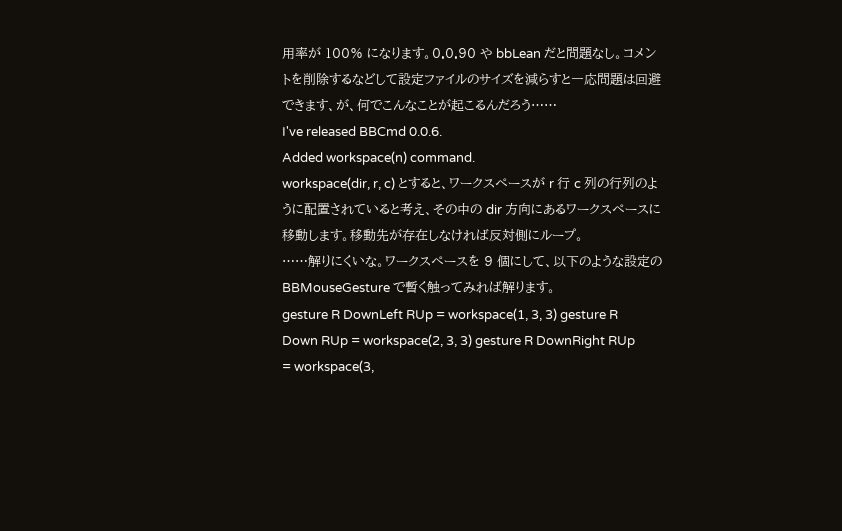用率が 100% になります。0.0.90 や bbLean だと問題なし。コメントを削除するなどして設定ファイルのサイズを減らすと一応問題は回避できます、が、何でこんなことが起こるんだろう……
I've released BBCmd 0.0.6.
Added workspace(n) command.
workspace(dir, r, c) とすると、ワークスペースが r 行 c 列の行列のように配置されていると考え、その中の dir 方向にあるワークスペースに移動します。移動先が存在しなければ反対側にループ。
……解りにくいな。ワークスペースを 9 個にして、以下のような設定の BBMouseGesture で暫く触ってみれば解ります。
gesture R DownLeft RUp = workspace(1, 3, 3) gesture R Down RUp = workspace(2, 3, 3) gesture R DownRight RUp = workspace(3,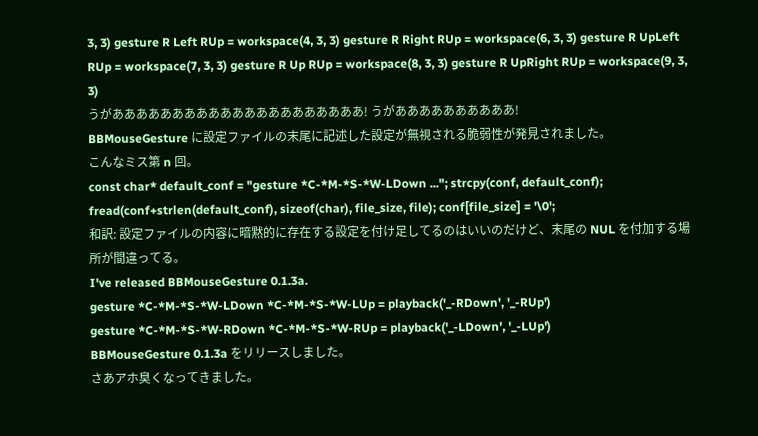3, 3) gesture R Left RUp = workspace(4, 3, 3) gesture R Right RUp = workspace(6, 3, 3) gesture R UpLeft RUp = workspace(7, 3, 3) gesture R Up RUp = workspace(8, 3, 3) gesture R UpRight RUp = workspace(9, 3, 3)
うがあああああああああああああああああああああ! うがああああああああああ!
BBMouseGesture に設定ファイルの末尾に記述した設定が無視される脆弱性が発見されました。
こんなミス第 n 回。
const char* default_conf = "gesture *C-*M-*S-*W-LDown ..."; strcpy(conf, default_conf); fread(conf+strlen(default_conf), sizeof(char), file_size, file); conf[file_size] = '\0';
和訳: 設定ファイルの内容に暗黙的に存在する設定を付け足してるのはいいのだけど、末尾の NUL を付加する場所が間違ってる。
I've released BBMouseGesture 0.1.3a.
gesture *C-*M-*S-*W-LDown *C-*M-*S-*W-LUp = playback('_-RDown', '_-RUp')
gesture *C-*M-*S-*W-RDown *C-*M-*S-*W-RUp = playback('_-LDown', '_-LUp')
BBMouseGesture 0.1.3a をリリースしました。
さあアホ臭くなってきました。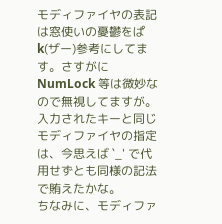モディファイヤの表記は窓使いの憂鬱をぱk(ザー)参考にしてます。さすがに NumLock 等は微妙なので無視してますが。入力されたキーと同じモディファイヤの指定は、今思えば `_' で代用せずとも同様の記法で賄えたかな。
ちなみに、モディファ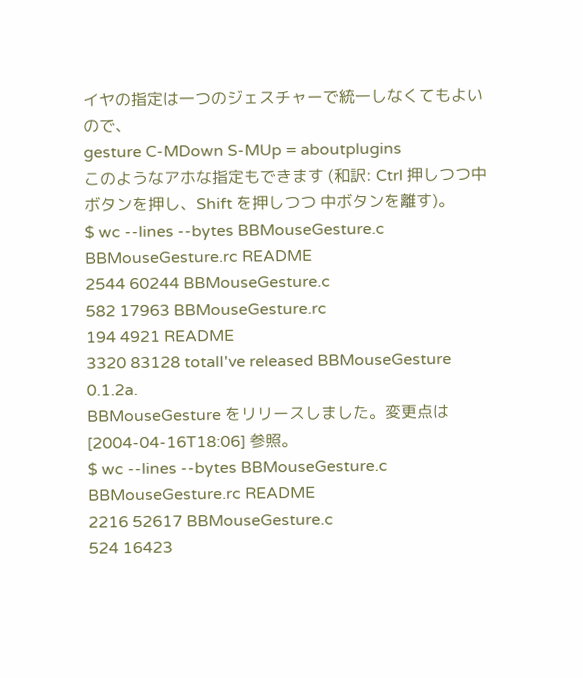イヤの指定は一つのジェスチャーで統一しなくてもよいので、
gesture C-MDown S-MUp = aboutplugins
このようなアホな指定もできます (和訳: Ctrl 押しつつ中ボタンを押し、Shift を押しつつ 中ボタンを離す)。
$ wc --lines --bytes BBMouseGesture.c BBMouseGesture.rc README
2544 60244 BBMouseGesture.c
582 17963 BBMouseGesture.rc
194 4921 README
3320 83128 totalI've released BBMouseGesture 0.1.2a.
BBMouseGesture をリリースしました。変更点は [2004-04-16T18:06] 参照。
$ wc --lines --bytes BBMouseGesture.c BBMouseGesture.rc README
2216 52617 BBMouseGesture.c
524 16423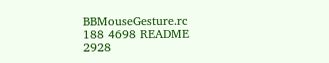BBMouseGesture.rc
188 4698 README
2928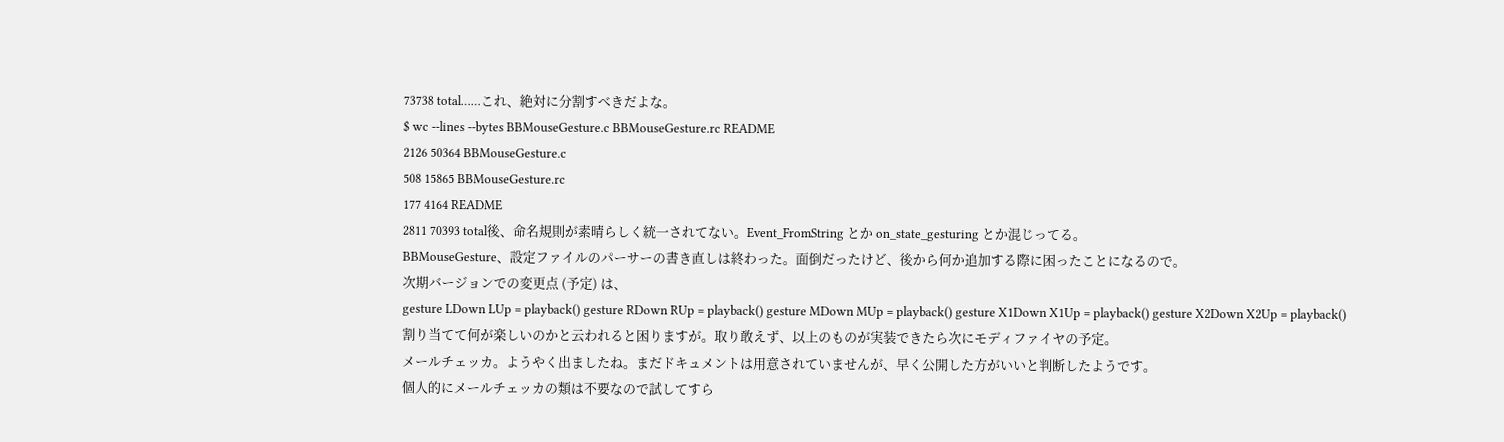73738 total……これ、絶対に分割すべきだよな。
$ wc --lines --bytes BBMouseGesture.c BBMouseGesture.rc README
2126 50364 BBMouseGesture.c
508 15865 BBMouseGesture.rc
177 4164 README
2811 70393 total後、命名規則が素晴らしく統一されてない。Event_FromString とか on_state_gesturing とか混じってる。
BBMouseGesture、設定ファイルのパーサーの書き直しは終わった。面倒だったけど、後から何か追加する際に困ったことになるので。
次期バージョンでの変更点 (予定) は、
gesture LDown LUp = playback() gesture RDown RUp = playback() gesture MDown MUp = playback() gesture X1Down X1Up = playback() gesture X2Down X2Up = playback()
割り当てて何が楽しいのかと云われると困りますが。取り敢えず、以上のものが実装できたら次にモディファイヤの予定。
メールチェッカ。ようやく出ましたね。まだドキュメントは用意されていませんが、早く公開した方がいいと判断したようです。
個人的にメールチェッカの類は不要なので試してすら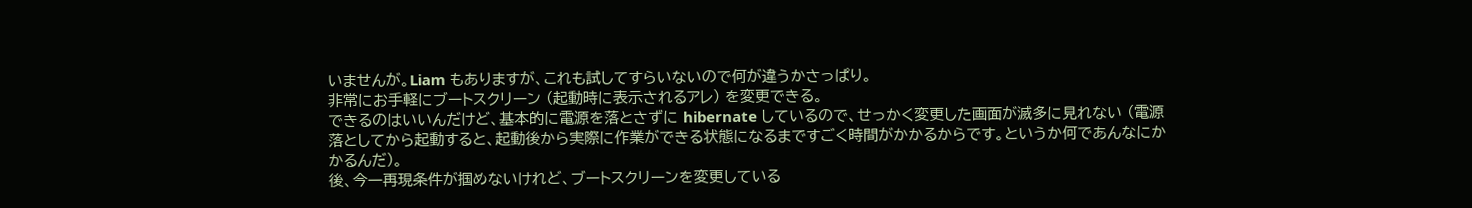いませんが。Liam もありますが、これも試してすらいないので何が違うかさっぱり。
非常にお手軽にブートスクリーン (起動時に表示されるアレ) を変更できる。
できるのはいいんだけど、基本的に電源を落とさずに hibernate しているので、せっかく変更した画面が滅多に見れない (電源落としてから起動すると、起動後から実際に作業ができる状態になるまですごく時間がかかるからです。というか何であんなにかかるんだ)。
後、今一再現条件が掴めないけれど、ブートスクリーンを変更している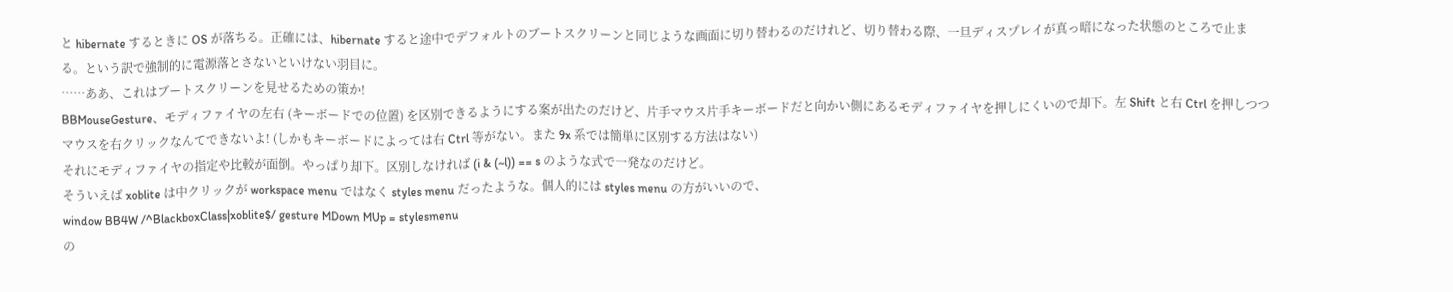と hibernate するときに OS が落ちる。正確には、hibernate すると途中でデフォルトのブートスクリーンと同じような画面に切り替わるのだけれど、切り替わる際、一旦ディスプレイが真っ暗になった状態のところで止まる。という訳で強制的に電源落とさないといけない羽目に。
……ああ、これはブートスクリーンを見せるための策か!
BBMouseGesture、モディファイヤの左右 (キーボードでの位置) を区別できるようにする案が出たのだけど、片手マウス片手キーボードだと向かい側にあるモディファイヤを押しにくいので却下。左 Shift と右 Ctrl を押しつつマウスを右クリックなんてできないよ! (しかもキーボードによっては右 Ctrl 等がない。また 9x 系では簡単に区別する方法はない)
それにモディファイヤの指定や比較が面倒。やっぱり却下。区別しなければ (i & (~l)) == s のような式で一発なのだけど。
そういえば xoblite は中クリックが workspace menu ではなく styles menu だったような。個人的には styles menu の方がいいので、
window BB4W /^BlackboxClass|xoblite$/ gesture MDown MUp = stylesmenu
の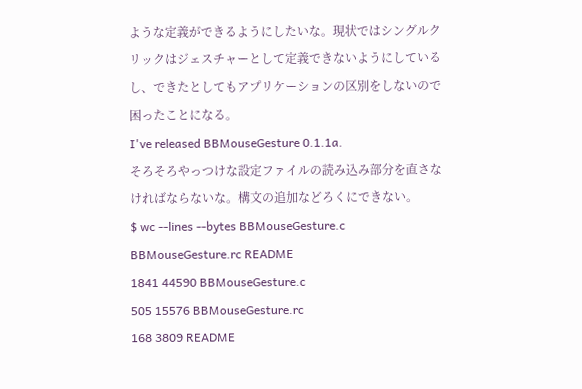ような定義ができるようにしたいな。現状ではシングルクリックはジェスチャーとして定義できないようにしているし、できたとしてもアプリケーションの区別をしないので困ったことになる。
I've released BBMouseGesture 0.1.1a.
そろそろやっつけな設定ファイルの読み込み部分を直さなければならないな。構文の追加などろくにできない。
$ wc --lines --bytes BBMouseGesture.c BBMouseGesture.rc README
1841 44590 BBMouseGesture.c
505 15576 BBMouseGesture.rc
168 3809 README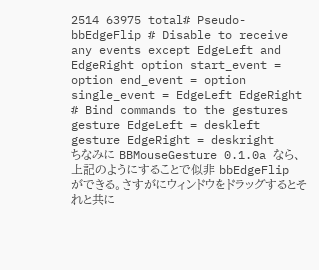2514 63975 total# Pseudo-bbEdgeFlip # Disable to receive any events except EdgeLeft and EdgeRight option start_event = option end_event = option single_event = EdgeLeft EdgeRight # Bind commands to the gestures gesture EdgeLeft = deskleft gesture EdgeRight = deskright
ちなみに BBMouseGesture 0.1.0a なら、上記のようにすることで似非 bbEdgeFlip ができる。さすがにウィンドウをドラッグするとそれと共に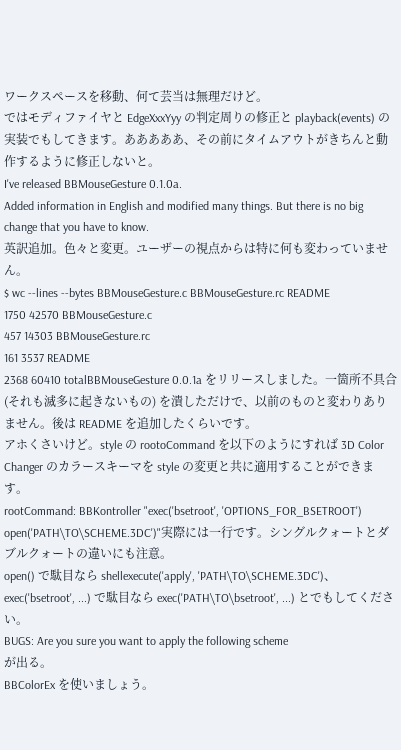ワークスペースを移動、何て芸当は無理だけど。
ではモディファイヤと EdgeXxxYyy の判定周りの修正と playback(events) の実装でもしてきます。あああああ、その前にタイムアウトがきちんと動作するように修正しないと。
I've released BBMouseGesture 0.1.0a.
Added information in English and modified many things. But there is no big change that you have to know.
英訳追加。色々と変更。ユーザーの視点からは特に何も変わっていません。
$ wc --lines --bytes BBMouseGesture.c BBMouseGesture.rc README
1750 42570 BBMouseGesture.c
457 14303 BBMouseGesture.rc
161 3537 README
2368 60410 totalBBMouseGesture 0.0.1a をリリースしました。一箇所不具合 (それも滅多に起きないもの) を潰しただけで、以前のものと変わりありません。後は README を追加したくらいです。
アホくさいけど。style の rootoCommand を以下のようにすれば 3D Color Changer のカラースキーマを style の変更と共に適用することができます。
rootCommand: BBKontroller "exec('bsetroot', 'OPTIONS_FOR_BSETROOT')
open('PATH\TO\SCHEME.3DC')"実際には一行です。シングルクォートとダブルクォートの違いにも注意。
open() で駄目なら shellexecute('apply', 'PATH\TO\SCHEME.3DC')、exec('bsetroot', ...) で駄目なら exec('PATH\TO\bsetroot', ...) とでもしてください。
BUGS: Are you sure you want to apply the following scheme
が出る。
BBColorEx を使いましょう。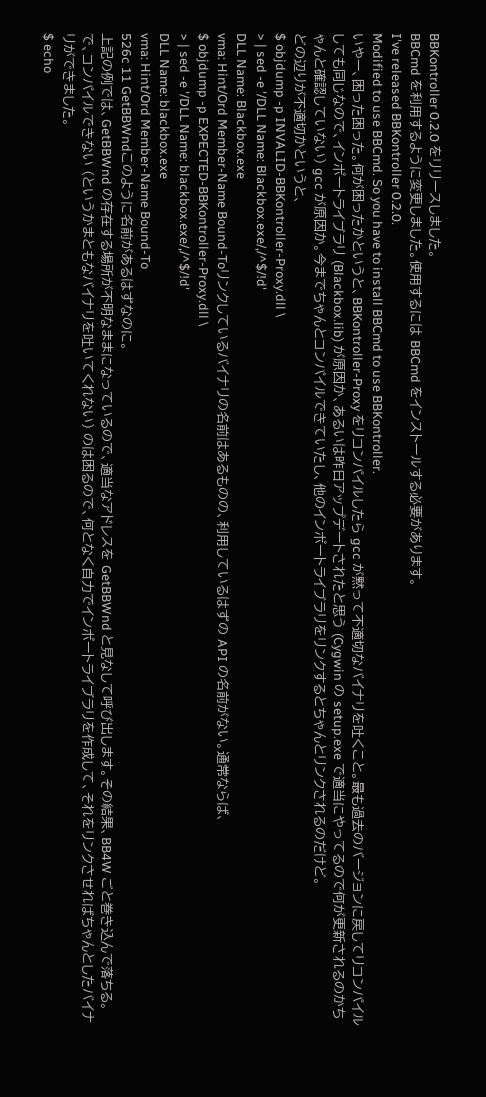BBKontroller 0.2.0 をリリースしました。
BBCmd を利用するように変更しました。使用するには BBCmd をインストールする必要があります。
I've released BBKontroller 0.2.0.
Modified to use BBCmd. So you have to install BBCmd to use BBKontroller.
いやー、困った困った。何が困ったかというと、BBKontroller-Proxy をリコンパイルしたら gcc が黙って不適切なバイナリを吐くこと。最も過去のバージョンに戻してリコンパイルしても同じなので、インポートライブラリ (Blackbox.lib) が原因か、あるいは昨日アップデートされたと思う (Cygwin の setup.exe で適当にやってるので何が更新されるのかちゃんと確認していない) gcc が原因か。今までちゃんとコンパイルできていたし、他のインポートライブラリをリンクするとちゃんとリンクされるのだけど。
どの辺りが不適切かというと、
$ objdump -p INVALID-BBKontroller-Proxy.dll \
> | sed -e '/DLL Name: Blackbox.exe/,/^$/!d'
DLL Name: Blackbox.exe
vma: Hint/Ord Member-Name Bound-Toリンクしているバイナリの名前はあるものの、利用しているはずの API の名前がない。通常ならば、
$ objdump -p EXPECTED-BBKontroller-Proxy.dll \
> | sed -e '/DLL Name: blackbox.exe/,/^$/!d'
DLL Name: blackbox.exe
vma: Hint/Ord Member-Name Bound-To
526c 11 GetBBWndこのように名前があるはずなのに。
上記の例では、GetBBWnd の存在する場所が不明なままになっているので、適当なアドレスを GetBBWnd と見なして呼び出します。その結果、BB4W ごと巻き込んで落ちる。
で、コンパイルできない (というかまともなバイナリを吐いてくれない) のは困るので、何となく自力でインポートライブラリを作成して、それをリンクさせればちゃんとしたバイナリができました。
$ echo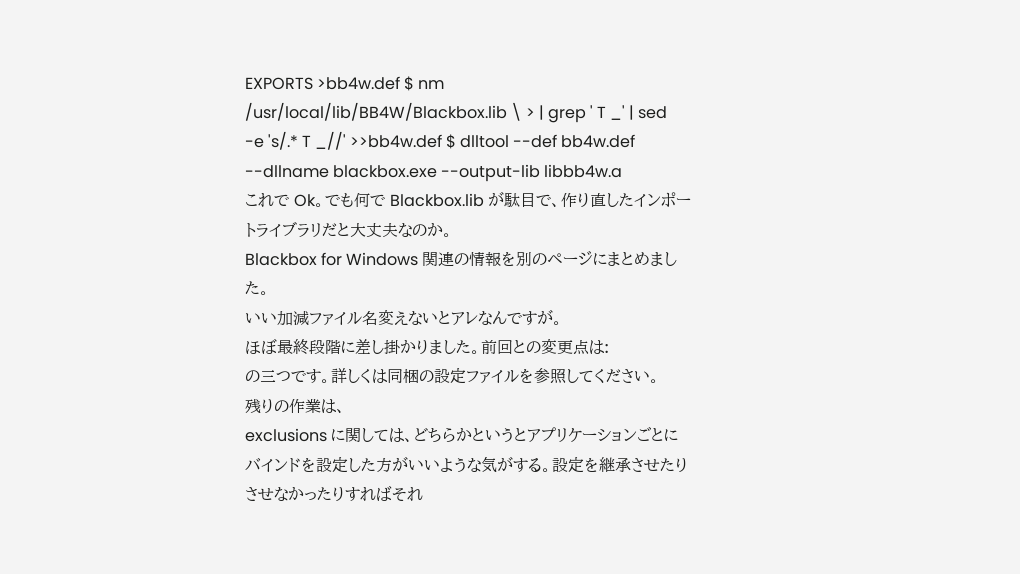EXPORTS >bb4w.def $ nm /usr/local/lib/BB4W/Blackbox.lib \ > | grep ' T _' | sed -e 's/.* T _//' >>bb4w.def $ dlltool --def bb4w.def --dllname blackbox.exe --output-lib libbb4w.a
これで Ok。でも何で Blackbox.lib が駄目で、作り直したインポートライブラリだと大丈夫なのか。
Blackbox for Windows 関連の情報を別のページにまとめました。
いい加減ファイル名変えないとアレなんですが。
ほぼ最終段階に差し掛かりました。前回との変更点は:
の三つです。詳しくは同梱の設定ファイルを参照してください。
残りの作業は、
exclusions に関しては、どちらかというとアプリケーションごとにバインドを設定した方がいいような気がする。設定を継承させたりさせなかったりすればそれ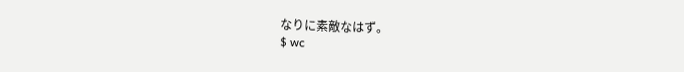なりに素敵なはず。
$ wc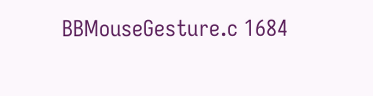BBMouseGesture.c 1684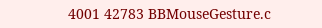4001 42783 BBMouseGesture.c